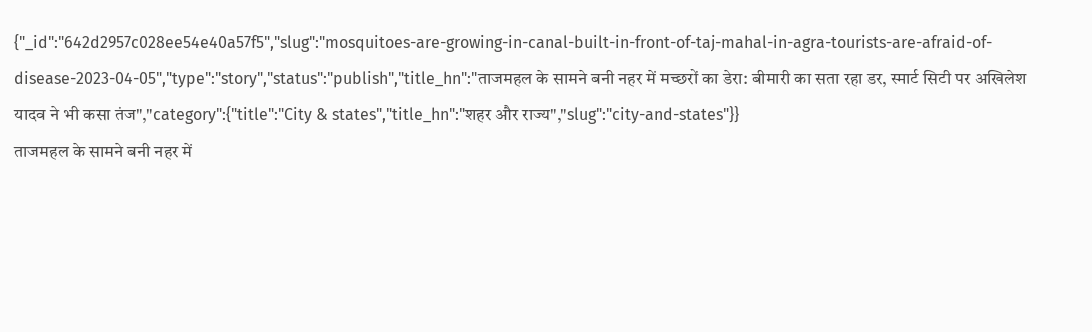{"_id":"642d2957c028ee54e40a57f5","slug":"mosquitoes-are-growing-in-canal-built-in-front-of-taj-mahal-in-agra-tourists-are-afraid-of-disease-2023-04-05","type":"story","status":"publish","title_hn":"ताजमहल के सामने बनी नहर में मच्छरों का डेरा: बीमारी का सता रहा डर, स्मार्ट सिटी पर अखिलेश यादव ने भी कसा तंज","category":{"title":"City & states","title_hn":"शहर और राज्य","slug":"city-and-states"}}
ताजमहल के सामने बनी नहर में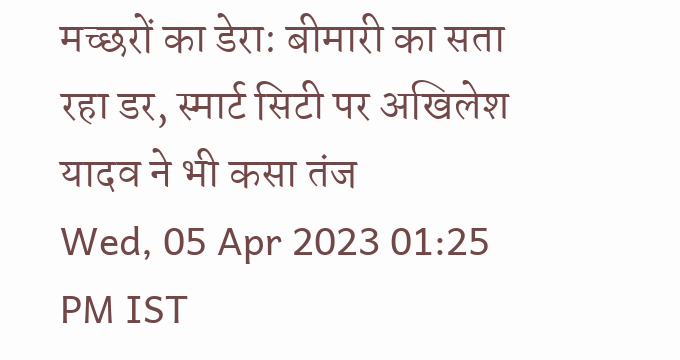मच्छरों का डेरा: बीमारी का सता रहा डर, स्मार्ट सिटी पर अखिलेश यादव ने भी कसा तंज
Wed, 05 Apr 2023 01:25 PM IST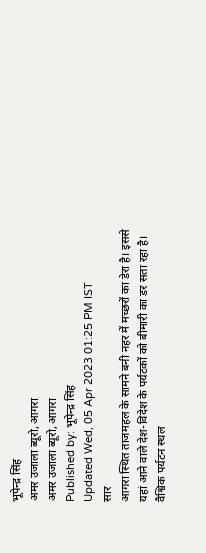भूपेन्द्र सिंह
अमर उजाला ब्यूरो, आगरा
अमर उजाला ब्यूरो, आगरा
Published by: भूपेन्द्र सिंह
Updated Wed, 05 Apr 2023 01:25 PM IST
सार
आगरा स्थित ताजमहल के सामने बनी नहर में मच्छरों का डेरा है। इससे यहां आने वाले देश-विदेश के पर्यटकों को बीमारी का डर सता रहा है। वैश्विक पर्यटन स्थल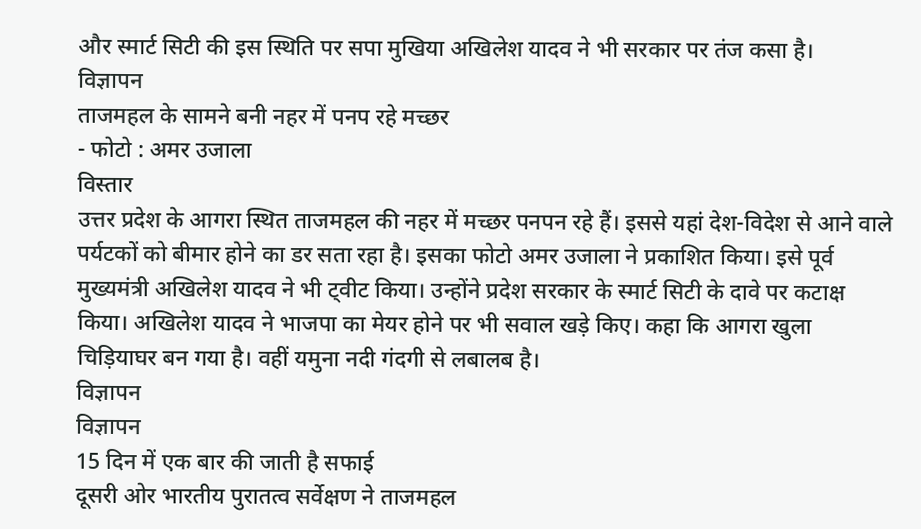और स्मार्ट सिटी की इस स्थिति पर सपा मुखिया अखिलेश यादव ने भी सरकार पर तंज कसा है।
विज्ञापन
ताजमहल के सामने बनी नहर में पनप रहे मच्छर
- फोटो : अमर उजाला
विस्तार
उत्तर प्रदेश के आगरा स्थित ताजमहल की नहर में मच्छर पनपन रहे हैं। इससे यहां देश-विदेश से आने वाले पर्यटकों को बीमार होने का डर सता रहा है। इसका फोटो अमर उजाला ने प्रकाशित किया। इसे पूर्व मुख्यमंत्री अखिलेश यादव ने भी ट्वीट किया। उन्होंने प्रदेश सरकार के स्मार्ट सिटी के दावे पर कटाक्ष किया। अखिलेश यादव ने भाजपा का मेयर होने पर भी सवाल खड़े किए। कहा कि आगरा खुला चिड़ियाघर बन गया है। वहीं यमुना नदी गंदगी से लबालब है।
विज्ञापन
विज्ञापन
15 दिन में एक बार की जाती है सफाई
दूसरी ओर भारतीय पुरातत्व सर्वेक्षण ने ताजमहल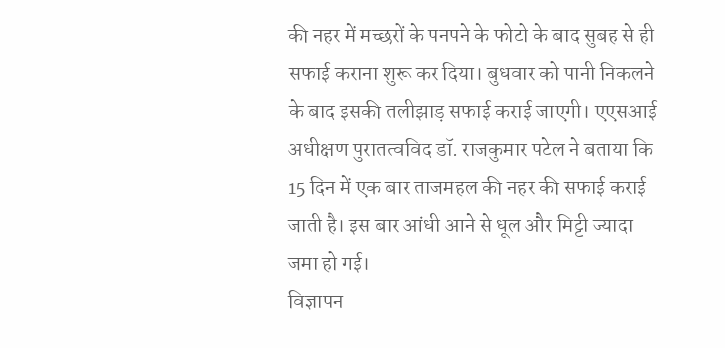की नहर में मच्छरों के पनपने के फोटो के बाद सुबह से ही सफाई कराना शुरू कर दिया। बुधवार को पानी निकलने के बाद इसकी तलीझाड़ सफाई कराई जाएगी। एएसआई अधीक्षण पुरातत्वविद डॉ. राजकुमार पटेल ने बताया कि 15 दिन में एक बार ताजमहल की नहर की सफाई कराई जाती है। इस बार आंधी आने से धूल और मिट्टी ज्यादा जमा हो गई।
विज्ञापन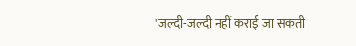'जल्दी-जल्दी नहीं कराई जा सकती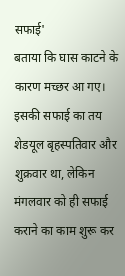सफाई'
बताया कि घास काटने के कारण मच्छर आ गए। इसकी सफाई का तय शेडयूल बृहस्पतिवार और शुक्रवार था, लेकिन मंगलवार को ही सफाई कराने का काम शुरू कर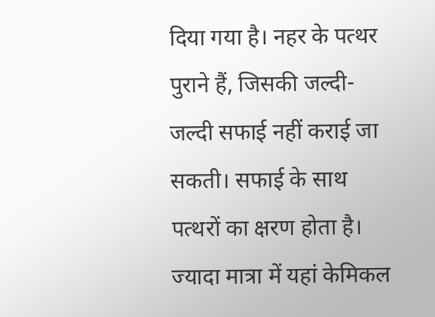दिया गया है। नहर के पत्थर पुराने हैं, जिसकी जल्दी-जल्दी सफाई नहीं कराई जा सकती। सफाई के साथ पत्थरों का क्षरण होता है। ज्यादा मात्रा में यहां केमिकल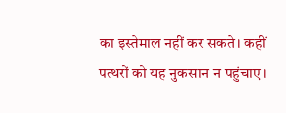का इस्तेमाल नहीं कर सकते। कहीं पत्थरों को यह नुकसान न पहुंचाए।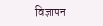विज्ञापन